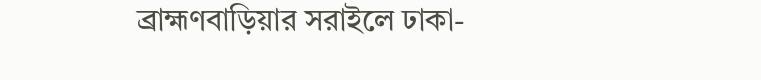ব্রাহ্মণবাড়িয়ার সরাইলে ঢাকা-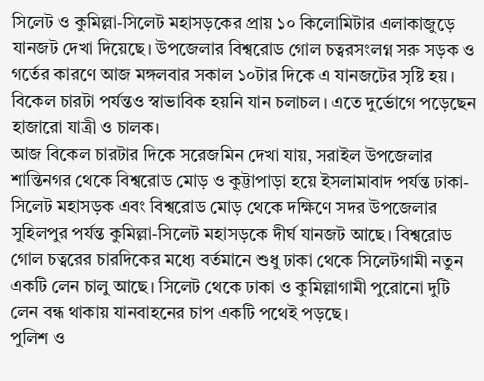সিলেট ও কুমিল্লা-সিলেট মহাসড়কের প্রায় ১০ কিলোমিটার এলাকাজুড়ে যানজট দেখা দিয়েছে। উপজেলার বিশ্বরোড গোল চত্বরসংলগ্ন সরু সড়ক ও গর্তের কারণে আজ মঙ্গলবার সকাল ১০টার দিকে এ যানজটের সৃষ্টি হয়। বিকেল চারটা পর্যন্তও স্বাভাবিক হয়নি যান চলাচল। এতে দুর্ভোগে পড়েছেন হাজারো যাত্রী ও চালক।
আজ বিকেল চারটার দিকে সরেজমিন দেখা যায়, সরাইল উপজেলার শান্তিনগর থেকে বিশ্বরোড মোড় ও কুট্টাপাড়া হয়ে ইসলামাবাদ পর্যন্ত ঢাকা-সিলেট মহাসড়ক এবং বিশ্বরোড মোড় থেকে দক্ষিণে সদর উপজেলার সুহিলপুর পর্যন্ত কুমিল্লা-সিলেট মহাসড়কে দীর্ঘ যানজট আছে। বিশ্বরোড গোল চত্বরের চারদিকের মধ্যে বর্তমানে শুধু ঢাকা থেকে সিলেটগামী নতুন একটি লেন চালু আছে। সিলেট থেকে ঢাকা ও কুমিল্লাগামী পুরোনো দুটি লেন বন্ধ থাকায় যানবাহনের চাপ একটি পথেই পড়ছে।
পুলিশ ও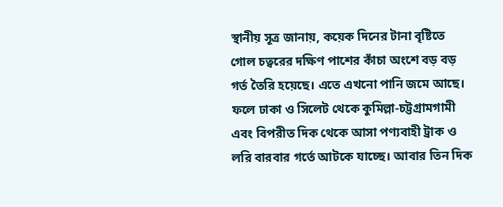স্থানীয় সূত্র জানায়, কয়েক দিনের টানা বৃষ্টিতে গোল চত্বরের দক্ষিণ পাশের কাঁচা অংশে বড় বড় গর্ত তৈরি হয়েছে। এতে এখনো পানি জমে আছে। ফলে ঢাকা ও সিলেট থেকে কুমিল্লা-চট্টগ্রামগামী এবং বিপরীত দিক থেকে আসা পণ্যবাহী ট্রাক ও লরি বারবার গর্তে আটকে যাচ্ছে। আবার তিন দিক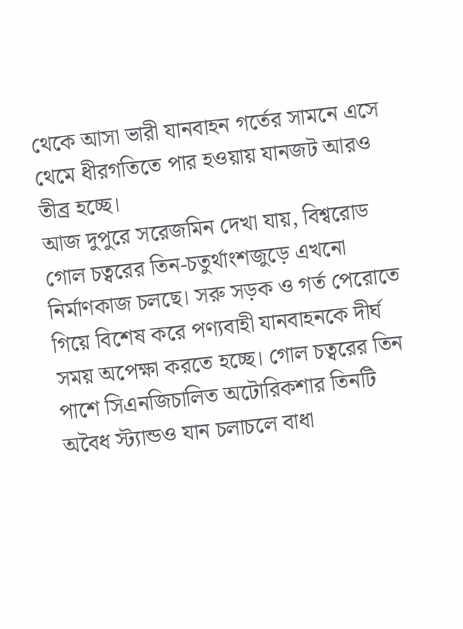থেকে আসা ভারী যানবাহন গর্তের সামনে এসে থেমে ধীরগতিতে পার হওয়ায় যানজট আরও তীব্র হচ্ছে।
আজ দুপুরে সরেজমিন দেখা যায়, বিশ্বরোড গোল চত্বরের তিন-চতুর্থাংশজুড়ে এখনো নির্মাণকাজ চলছে। সরু সড়ক ও গর্ত পেরোতে গিয়ে বিশেষ করে পণ্যবাহী যানবাহনকে দীর্ঘ সময় অপেক্ষা করতে হচ্ছে। গোল চত্বরের তিন পাশে সিএনজিচালিত অটোরিকশার তিনটি অবৈধ স্ট্যান্ডও যান চলাচলে বাধা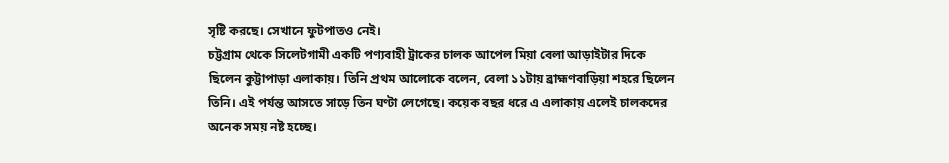সৃষ্টি করছে। সেখানে ফুটপাতও নেই।
চট্টগ্রাম থেকে সিলেটগামী একটি পণ্যবাহী ট্রাকের চালক আপেল মিয়া বেলা আড়াইটার দিকে ছিলেন কুট্টাপাড়া এলাকায়। তিনি প্রথম আলোকে বলেন, বেলা ১১টায় ব্রাহ্মণবাড়িয়া শহরে ছিলেন তিনি। এই পর্যন্ত আসতে সাড়ে তিন ঘণ্টা লেগেছে। কয়েক বছর ধরে এ এলাকায় এলেই চালকদের অনেক সময় নষ্ট হচ্ছে।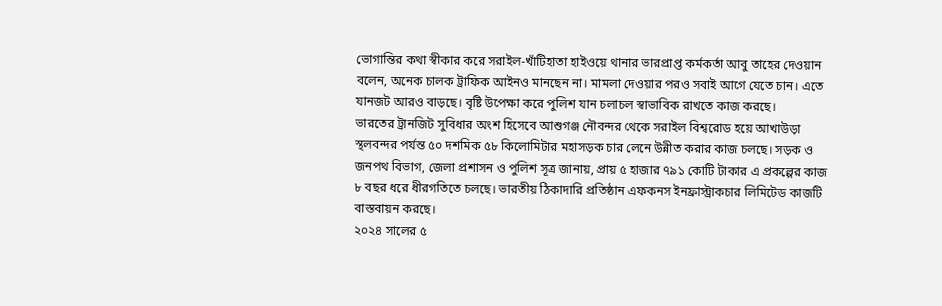ভোগান্তির কথা স্বীকার করে সরাইল-খাঁটিহাতা হাইওয়ে থানার ভারপ্রাপ্ত কর্মকর্তা আবু তাহের দেওয়ান বলেন, অনেক চালক ট্রাফিক আইনও মানছেন না। মামলা দেওয়ার পরও সবাই আগে যেতে চান। এতে যানজট আরও বাড়ছে। বৃষ্টি উপেক্ষা করে পুলিশ যান চলাচল স্বাভাবিক রাখতে কাজ করছে।
ভারতের ট্রানজিট সুবিধার অংশ হিসেবে আশুগঞ্জ নৌবন্দর থেকে সরাইল বিশ্বরোড হয়ে আখাউড়া স্থলবন্দর পর্যন্ত ৫০ দশমিক ৫৮ কিলোমিটার মহাসড়ক চার লেনে উন্নীত করার কাজ চলছে। সড়ক ও জনপথ বিভাগ, জেলা প্রশাসন ও পুলিশ সূত্র জানায়, প্রায় ৫ হাজার ৭৯১ কোটি টাকার এ প্রকল্পের কাজ ৮ বছর ধরে ধীরগতিতে চলছে। ভারতীয় ঠিকাদারি প্রতিষ্ঠান এফকনস ইনফ্রাস্ট্রাকচার লিমিটেড কাজটি বাস্তবায়ন করছে।
২০২৪ সালের ৫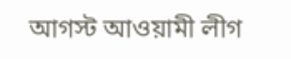আগস্ট আওয়ামী লীগ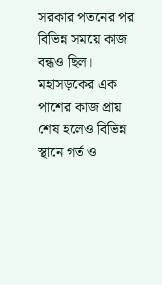সরকার পতনের পর বিভিন্ন সময়ে কাজ বন্ধও ছিল। মহাসড়কের এক পাশের কাজ প্রায় শেষ হলেও বিভিন্ন স্থানে গর্ত ও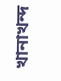খানাখন্দ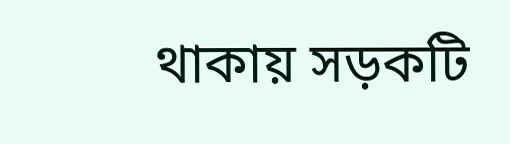থাকায় সড়কটি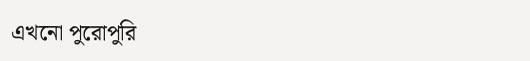এখনো পুরোপুরি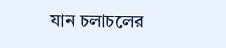যান চলাচলের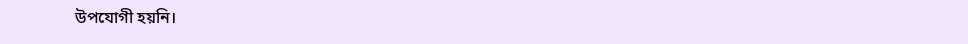উপযোগী হয়নি।